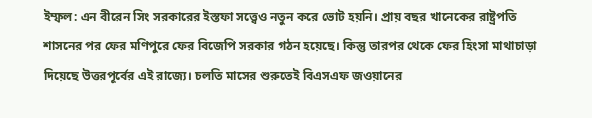ইম্ফল: এন বীরেন সিং সরকারের ইস্তফা সত্ত্বেও নতুন করে ভোট হয়নি। প্রায় বছর খানেকের রাষ্ট্রপতি শাসনের পর ফের মণিপুরে ফের বিজেপি সরকার গঠন হয়েছে। কিন্তু তারপর থেকে ফের হিংসা মাথাচাড়া দিয়েছে উত্তরপূর্বের এই রাজ্যে। চলতি মাসের শুরুতেই বিএসএফ জওয়ানের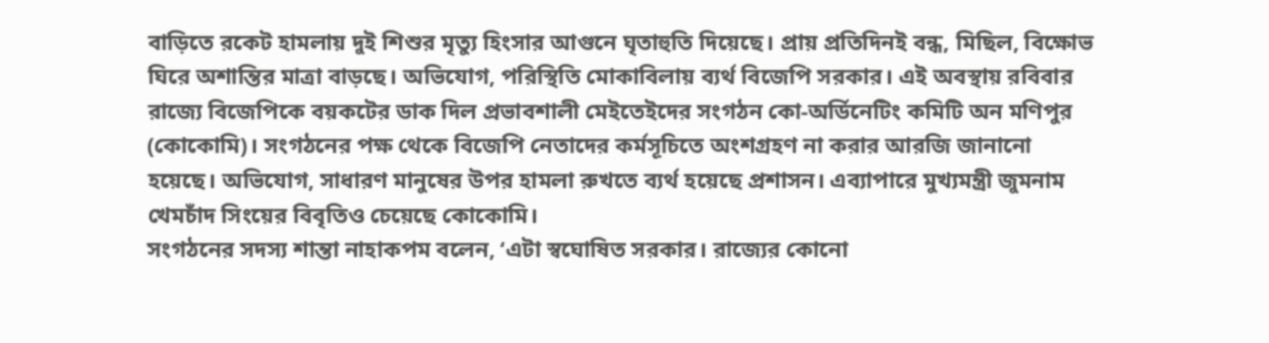বাড়িতে রকেট হামলায় দুই শিশুর মৃত্যু হিংসার আগুনে ঘৃতাহুতি দিয়েছে। প্রায় প্রতিদিনই বন্ধ, মিছিল, বিক্ষোভ ঘিরে অশান্তির মাত্রা বাড়ছে। অভিযোগ, পরিস্থিতি মোকাবিলায় ব্যর্থ বিজেপি সরকার। এই অবস্থায় রবিবার রাজ্যে বিজেপিকে বয়কটের ডাক দিল প্রভাবশালী মেইতেইদের সংগঠন কো-অর্ডিনেটিং কমিটি অন মণিপুর (কোকোমি)। সংগঠনের পক্ষ থেকে বিজেপি নেতাদের কর্মসূচিতে অংশগ্রহণ না করার আরজি জানানো হয়েছে। অভিযোগ, সাধারণ মানুষের উপর হামলা রুখতে ব্যর্থ হয়েছে প্রশাসন। এব্যাপারে মুখ্যমন্ত্রী জুমনাম খেমচাঁদ সিংয়ের বিবৃতিও চেয়েছে কোকোমি।
সংগঠনের সদস্য শান্তা নাহাকপম বলেন, ‘এটা স্বঘোষিত সরকার। রাজ্যের কোনো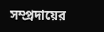সম্প্রদায়ের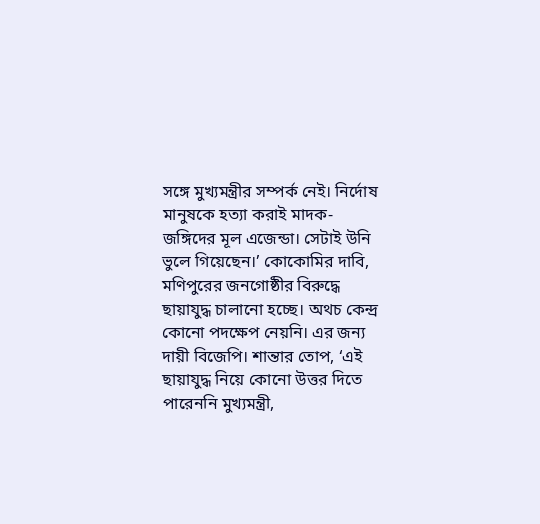সঙ্গে মুখ্যমন্ত্রীর সম্পর্ক নেই। নির্দোষ মানুষকে হত্যা করাই মাদক-জঙ্গিদের মূল এজেন্ডা। সেটাই উনি ভুলে গিয়েছেন।’ কোকোমির দাবি, মণিপুরের জনগোষ্ঠীর বিরুদ্ধে ছায়াযুদ্ধ চালানো হচ্ছে। অথচ কেন্দ্র কোনো পদক্ষেপ নেয়নি। এর জন্য দায়ী বিজেপি। শান্তার তোপ, ‘এই ছায়াযুদ্ধ নিয়ে কোনো উত্তর দিতে পারেননি মুখ্যমন্ত্রী,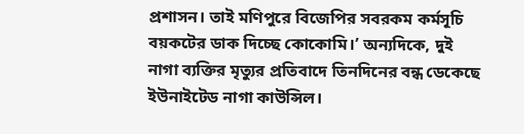প্রশাসন। তাই মণিপুরে বিজেপির সবরকম কর্মসূচি বয়কটের ডাক দিচ্ছে কোকোমি।’ অন্যদিকে, দুই নাগা ব্যক্তির মৃত্যুর প্রতিবাদে তিনদিনের বন্ধ ডেকেছে ইউনাইটেড নাগা কাউন্সিল।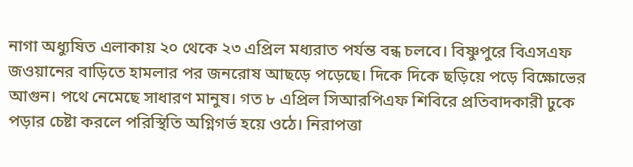নাগা অধ্যুষিত এলাকায় ২০ থেকে ২৩ এপ্রিল মধ্যরাত পর্যন্ত বন্ধ চলবে। বিষ্ণুপুরে বিএসএফ জওয়ানের বাড়িতে হামলার পর জনরোষ আছড়ে পড়েছে। দিকে দিকে ছড়িয়ে পড়ে বিক্ষোভের আগুন। পথে নেমেছে সাধারণ মানুষ। গত ৮ এপ্রিল সিআরপিএফ শিবিরে প্রতিবাদকারী ঢুকে পড়ার চেষ্টা করলে পরিস্থিতি অগ্নিগর্ভ হয়ে ওঠে। নিরাপত্তা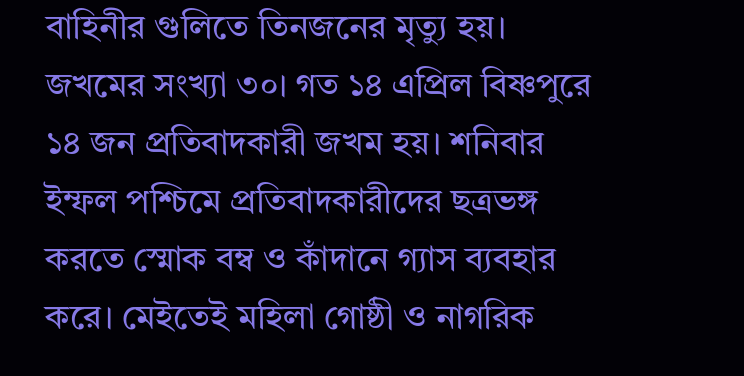বাহিনীর গুলিতে তিনজনের মৃত্যু হয়। জখমের সংখ্যা ৩০। গত ১৪ এপ্রিল বিষ্ণপুরে ১৪ জন প্রতিবাদকারী জখম হয়। শনিবার ইম্ফল পশ্চিমে প্রতিবাদকারীদের ছত্রভঙ্গ করতে স্মোক বম্ব ও কাঁদানে গ্যাস ব্যবহার করে। মেইতেই মহিলা গোষ্ঠী ও নাগরিক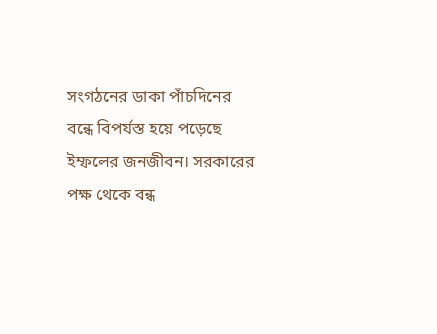সংগঠনের ডাকা পাঁচদিনের বন্ধে বিপর্যস্ত হয়ে পড়েছে ইম্ফলের জনজীবন। সরকারের পক্ষ থেকে বন্ধ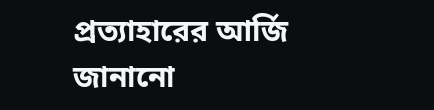প্রত্যাহারের আর্জি জানানো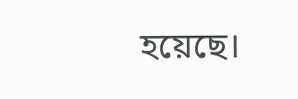হয়েছে।